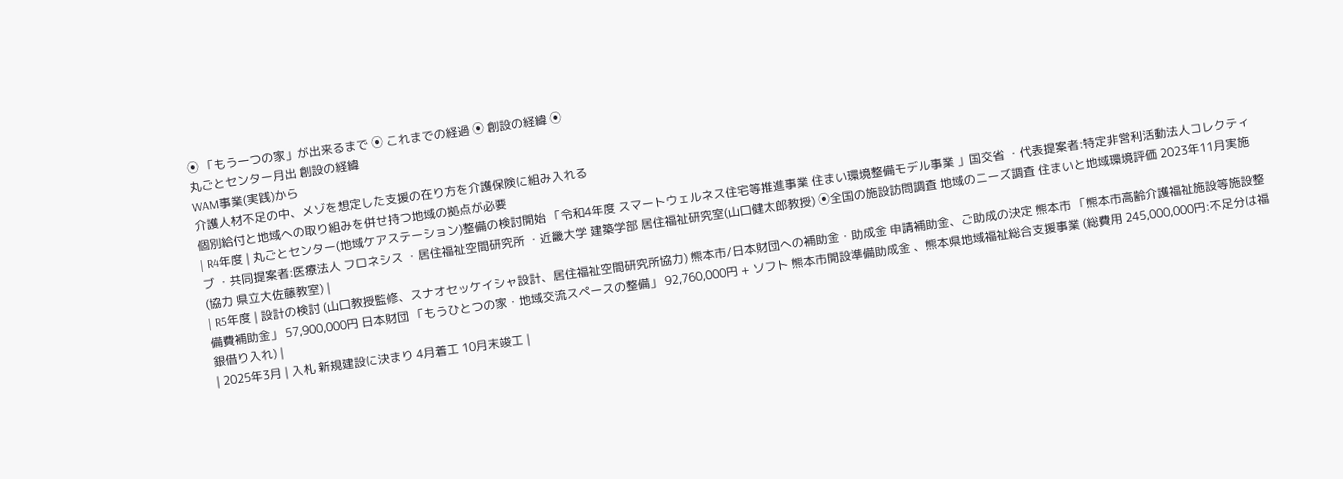⦿ 「もう一つの家」が出来るまで ⦿ これまでの経過 ⦿ 創設の経緯 ⦿
丸ごとセンター月出 創設の経緯
WAM事業(実践)から
介護人材不足の中、メゾを想定した支援の在り方を介護保険に組み入れる
個別給付と地域への取り組みを併せ持つ地域の拠点が必要
| R4年度 | 丸ごとセンター(地域ケアステーション)整備の検討開始 「令和4年度 スマートウェルネス住宅等推進事業 住まい環境整備モデル事業 」国交省 ・代表提案者:特定非営利活動法人コレクティブ ・共同提案者:医療法人 フロネシス ・居住福祉空間研究所 ・近畿大学 建築学部 居住福祉研究室(山口健太郎教授) ⦿全国の施設訪問調査 地域のニーズ調査 住まいと地域環境評価 2023年11月実施 (協力 県立大佐藤教室) |
| R5年度 | 設計の検討 (山口教授監修、スナオセッケイシャ設計、居住福祉空間研究所協力) 熊本市/日本財団への補助金・助成金 申請補助金、ご助成の決定 熊本市 「熊本市高齢介護福祉施設等施設整備費補助金」 57,900,000円 日本財団 「もうひとつの家・地域交流スペースの整備」 92,760,000円 + ソフト 熊本市開設準備助成金 、熊本県地域福祉総合支援事業 (総費用 245,000,000円:不足分は福銀借り入れ) |
| 2025年3月 | 入札 新規建設に決まり 4月着工 10月末竣工 |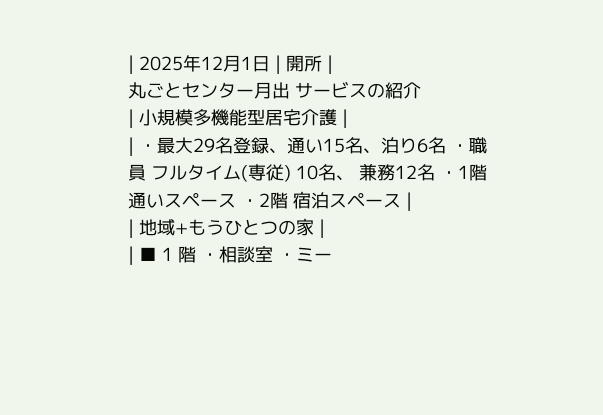| 2025年12月1日 | 開所 |
丸ごとセンター月出 サービスの紹介
| 小規模多機能型居宅介護 |
| ・最大29名登録、通い15名、泊り6名 ・職員 フルタイム(専従) 10名、 兼務12名 ・1階 通いスペース ・2階 宿泊スペース |
| 地域+もうひとつの家 |
| ■ 1 階 ・相談室 ・ミー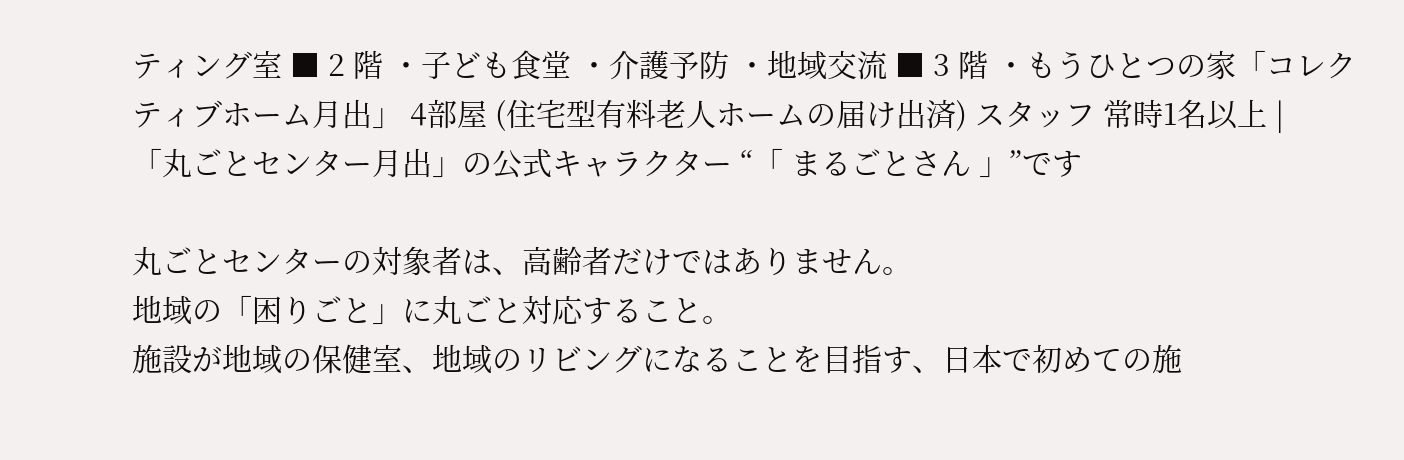ティング室 ■ 2 階 ・子ども食堂 ・介護予防 ・地域交流 ■ 3 階 ・もうひとつの家「コレクティブホーム月出」 4部屋 (住宅型有料老人ホームの届け出済) スタッフ 常時1名以上 |
「丸ごとセンター月出」の公式キャラクター “「 まるごとさん 」”です

丸ごとセンターの対象者は、高齢者だけではありません。
地域の「困りごと」に丸ごと対応すること。
施設が地域の保健室、地域のリビングになることを目指す、日本で初めての施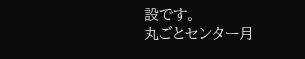設です。
丸ごとセンター月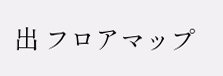出 フロアマップ